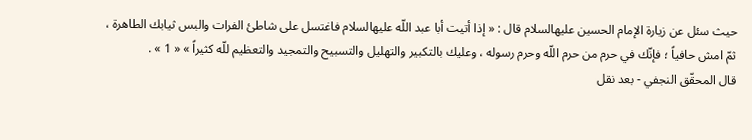حيث سئل عن زيارة الإمام الحسين عليهالسلام قال : « إذا أتيت أبا عبد اللّه عليهالسلام فاغتسل على شاطئ الفرات والبس ثيابك الطاهرة ، ثمّ امش حافياً ؛ فإنّك في حرم من حرم اللّه وحرم رسوله ، وعليك بالتكبير والتهليل والتسبيح والتمجيد والتعظيم للّه كثيراً » « 1 » .
قال المحقّق النجفي - بعد نقل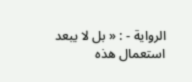الرواية - : « بل لا يبعد استعمال هذه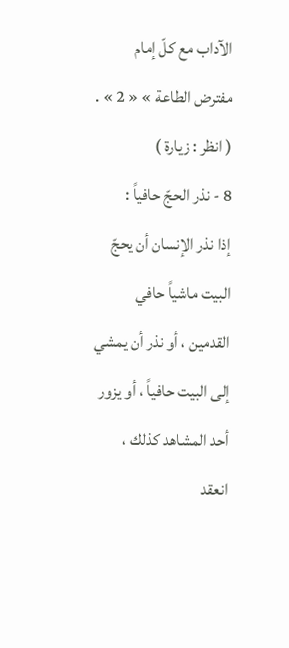الآداب مع كلّ إمام مفترض الطاعة » « 2 » .
( انظر : زيارة )
8 - نذر الحجّ حافياً :
إذا نذر الإنسان أن يحجّ البيت ماشياً حافي القدمين ، أو نذر أن يمشي إلى البيت حافياً ، أو يزور أحد المشاهد كذلك ، انعقد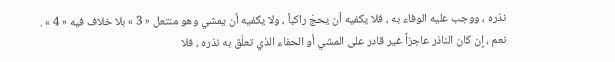نذره ، ووجب عليه الوفاء به ، فلا يكفيه أن يحجّ راكباً ، ولا يكفيه أن يمشي وهو منتعل « 3 » بلا خلاف فيه « 4 » .
نعم ، إن كان الناذر عاجزاً غير قادر على المشي أو الحفاء الذي تعلّق به نذره ، فلا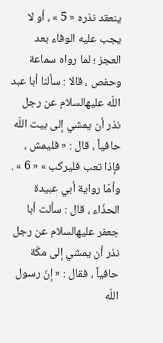ينعقد نذره « 5 » ، أو لا يجب عليه الوفاء بعد العجز ؛ لما رواه سماعة وحفص ، قالا : سألنا أبا عبد اللّه عليهالسلام عن رجل نذر أن يمشي إلى بيت اللّه حافياً ، قال : « فليمش ، فإذا تعب فليركب » « 6 » .
وأمّا رواية أبي عبيدة الحذّاء ، قال : سألت أبا جعفر عليهالسلام عن رجل نذر أن يمشي إلى مكّة حافياً ، فقال : « إنّ رسول اللّه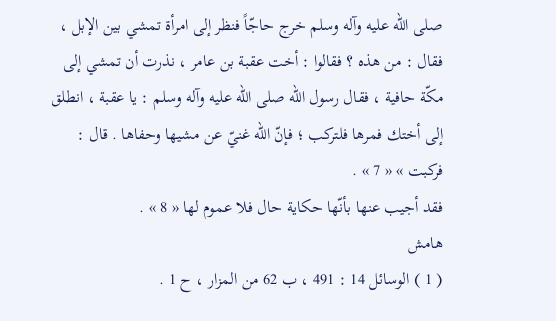صلى الله عليه وآله وسلم خرج حاجّاً فنظر إلى امرأة تمشي بين الإبل ، فقال : من هذه ؟ فقالوا : أخت عقبة بن عامر ، نذرت أن تمشي إلى مكّة حافية ، فقال رسول اللّه صلى الله عليه وآله وسلم : يا عقبة ، انطلق إلى أختك فمرها فلتركب ؛ فإنّ اللّه غنيّ عن مشيها وحفاها . قال : فركبت » « 7 » .
فقد أجيب عنها بأنّها حكاية حال فلا عموم لها « 8 » .
هامش
( 1 ) الوسائل 14 : 491 ، ب 62 من المزار ، ح 1 .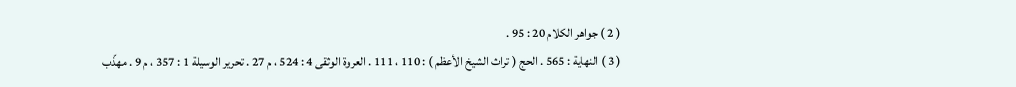( 2 ) جواهر الكلام 20 : 95 .
( 3 ) النهاية : 565 . الحج ( تراث الشيخ الأعظم ) : 110 ، 111 . العروة الوثقى 4 : 524 ، م 27 . تحرير الوسيلة 1 : 357 ، م 9 . مهذّب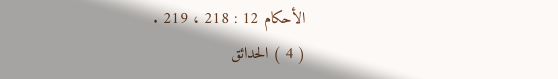الأحكام 12 : 218 ، 219 .
( 4 ) الحدائق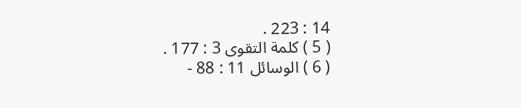14 : 223 .
( 5 ) كلمة التقوى 3 : 177 .
( 6 ) الوسائل 11 : 88 -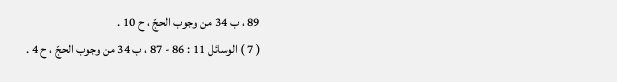89 ، ب 34 من وجوب الحجّ ، ح 10 .
( 7 ) الوسائل 11 : 86 - 87 ، ب 34 من وجوب الحجّ ، ح 4 .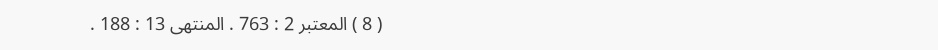( 8 ) المعتبر 2 : 763 . المنتهى 13 : 188 .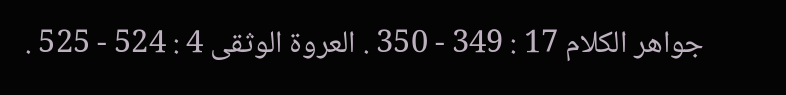جواهر الكلام 17 : 349 - 350 . العروة الوثقى 4 : 524 - 525 .